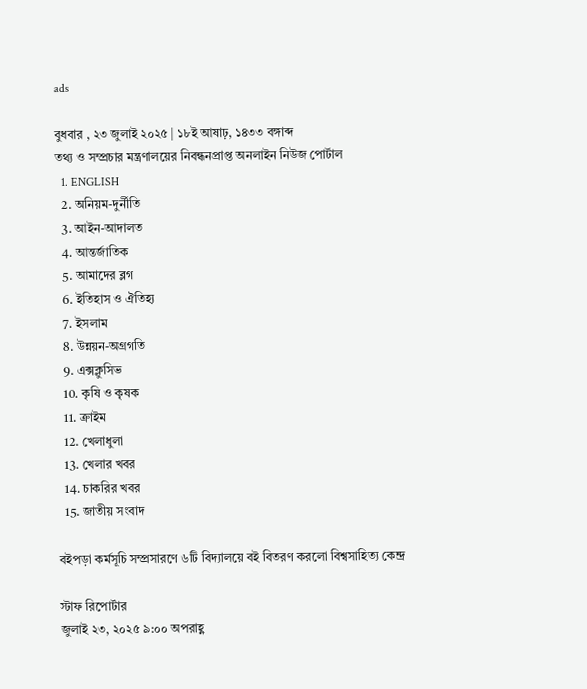ads

বুধবার , ২৩ জুলাই ২০২৫ | ১৮ই আষাঢ়, ১৪৩৩ বঙ্গাব্দ
তথ্য ও সম্প্রচার মন্ত্রণালয়ের নিবন্ধনপ্রাপ্ত অনলাইন নিউজ পোর্টাল
  1. ENGLISH
  2. অনিয়ম-দুর্নীতি
  3. আইন-আদালত
  4. আন্তর্জাতিক
  5. আমাদের ব্লগ
  6. ইতিহাস ও ঐতিহ্য
  7. ইসলাম
  8. উন্নয়ন-অগ্রগতি
  9. এক্সক্লুসিভ
  10. কৃষি ও কৃষক
  11. ক্রাইম
  12. খেলাধুলা
  13. খেলার খবর
  14. চাকরির খবর
  15. জাতীয় সংবাদ

বইপড়া কর্মসূচি সম্প্রসারণে ৬টি বিদ্যালয়ে বই বিতরণ করলো বিশ্বসাহিত্য কেন্দ্র

স্টাফ রিপোর্টার
জুলাই ২৩, ২০২৫ ৯:০০ অপরাহ্ণ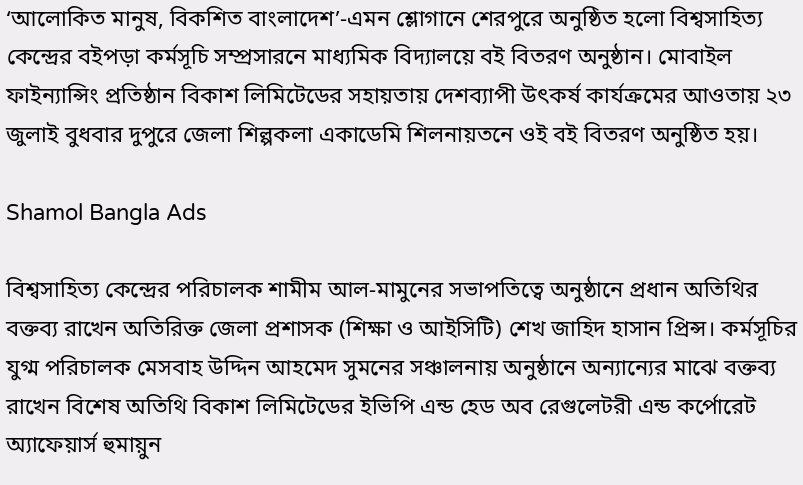‘আলোকিত মানুষ, বিকশিত বাংলাদেশ’-এমন শ্লোগানে শেরপুরে অনুষ্ঠিত হলো বিশ্বসাহিত্য কেন্দ্রের বইপড়া কর্মসূচি সম্প্রসারনে মাধ্যমিক বিদ্যালয়ে বই বিতরণ অনুষ্ঠান। মোবাইল ফাইন্যান্সিং প্রতিষ্ঠান বিকাশ লিমিটেডের সহায়তায় দেশব্যাপী উৎকর্ষ কার্যক্রমের আওতায় ২৩ জুলাই বুধবার দুপুরে জেলা শিল্পকলা একাডেমি শিলনায়তনে ওই বই বিতরণ অনুষ্ঠিত হয়।

Shamol Bangla Ads

বিশ্বসাহিত্য কেন্দ্রের পরিচালক শামীম আল-মামুনের সভাপতিত্বে অনুষ্ঠানে প্রধান অতিথির বক্তব্য রাখেন অতিরিক্ত জেলা প্রশাসক (শিক্ষা ও আইসিটি) শেখ জাহিদ হাসান প্রিন্স। কর্মসূচির যুগ্ম পরিচালক মেসবাহ উদ্দিন আহমেদ সুমনের সঞ্চালনায় অনুষ্ঠানে অন্যান্যের মাঝে বক্তব্য রাখেন বিশেষ অতিথি বিকাশ লিমিটেডের ইভিপি এন্ড হেড অব রেগুলেটরী এন্ড কর্পোরেট অ্যাফেয়ার্স হুমায়ুন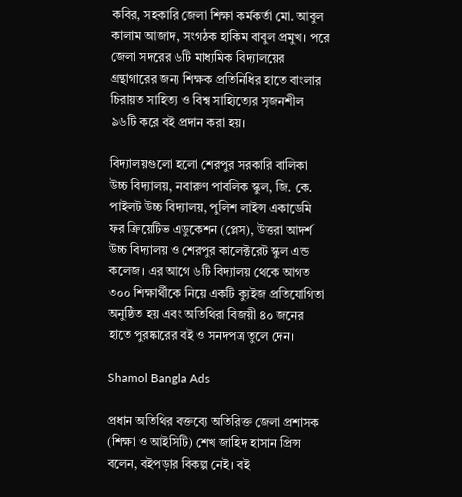কবির, সহকারি জেলা শিক্ষা কর্মকর্তা মো. আবুল কালাম আজাদ, সংগঠক হাকিম বাবুল প্রমুখ। পরে জেলা সদরের ৬টি মাধ্যমিক বিদ্যালয়ের গ্রন্থাগারের জন্য শিক্ষক প্রতিনিধির হাতে বাংলার চিরায়ত সাহিত্য ও বিশ্ব সাহ্যিত্যের সৃজনশীল ৯৬টি করে বই প্রদান করা হয়।

বিদ্যালয়গুলো হলো শেরপুর সরকারি বালিকা উচ্চ বিদ্যালয়, নবারুণ পাবলিক স্কুল, জি. কে. পাইলট উচ্চ বিদ্যালয়, পুলিশ লাইন্স একাডেমি ফর ক্রিয়েটিভ এডুকেশন (প্লেস), উত্তরা আদর্শ উচ্চ বিদ্যালয় ও শেরপুর কালেক্টরেট স্কুল এন্ড কলেজ। এর আগে ৬টি বিদ্যালয় থেকে আগত ৩০০ শিক্ষার্থীকে নিয়ে একটি ক্যুইজ প্রতিযোগিতা অনুষ্ঠিত হয় এবং অতিথিরা বিজয়ী ৪০ জনের হাতে পুরষ্কারের বই ও সনদপত্র তুলে দেন।

Shamol Bangla Ads

প্রধান অতিথির বক্তব্যে অতিরিক্ত জেলা প্রশাসক (শিক্ষা ও আইসিটি) শেখ জাহিদ হাসান প্রিন্স বলেন, বইপড়ার বিকল্প নেই। বই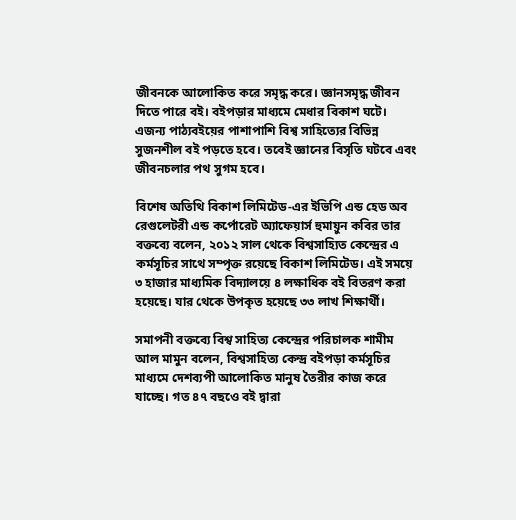জীবনকে আলোকিত করে সমৃদ্ধ করে। জ্ঞানসমৃদ্ধ জীবন দিতে পারে বই। বইপড়ার মাধ্যমে মেধার বিকাশ ঘটে। এজন্য পাঠ্যবইয়ের পাশাপাশি বিশ্ব সাহিত্যের বিভিন্ন সুজনশীল বই পড়তে হবে। তবেই জ্ঞানের বিসৃতি ঘটবে এবং জীবনচলার পথ সুগম হবে।

বিশেষ অতিথি বিকাশ লিমিটেড-এর ইভিপি এন্ড হেড অব রেগুলেটরী এন্ড কর্পোরেট অ্যাফেয়ার্স হুমায়ুন কবির তার বক্তব্যে বলেন, ২০১২ সাল থেকে বিশ্বসাহ্যিত কেন্দ্রের এ কর্মসূচির সাথে সম্পৃক্ত রয়েছে বিকাশ লিমিটেড। এই সময়ে ৩ হাজার মাধ্যমিক বিদ্যালয়ে ৪ লক্ষাধিক বই বিতরণ করা হয়েছে। যার থেকে উপকৃত হয়েছে ৩৩ লাখ শিক্ষার্থী।

সমাপনী বক্তব্যে বিশ্ব সাহিত্য কেন্দ্রের পরিচালক শামীম আল মামুন বলেন, বিশ্বসাহিত্য কেন্দ্র বইপড়া কর্মসূচির মাধ্যমে দেশব্যপী আলোকিত মানুষ তৈরীর কাজ করে যাচ্ছে। গত ৪৭ বছওে বই দ্বারা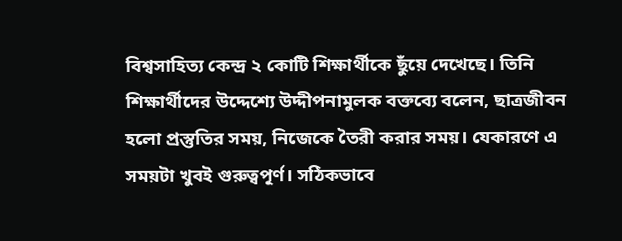বিশ্বসাহিত্য কেন্দ্র ২ কোটি শিক্ষার্থীকে ছুঁয়ে দেখেছে। তিনি শিক্ষার্থীদের উদ্দেশ্যে উদ্দীপনামুলক বক্তব্যে বলেন, ছাত্রজীবন হলো প্রস্তুতির সময়, নিজেকে তৈরী করার সময়। যেকারণে এ সময়টা খুবই গুরুত্বপূর্ণ। সঠিকভাবে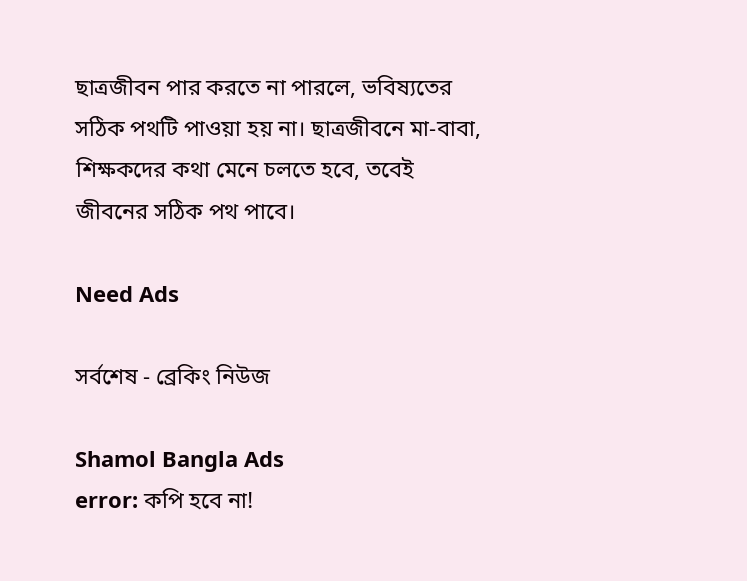ছাত্রজীবন পার করতে না পারলে, ভবিষ্যতের সঠিক পথটি পাওয়া হয় না। ছাত্রজীবনে মা-বাবা, শিক্ষকদের কথা মেনে চলতে হবে, তবেই জীবনের সঠিক পথ পাবে।

Need Ads

সর্বশেষ - ব্রেকিং নিউজ

Shamol Bangla Ads
error: কপি হবে না!